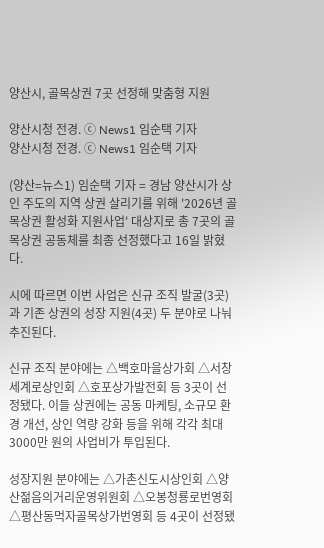양산시, 골목상권 7곳 선정해 맞춤형 지원

양산시청 전경. ⓒ News1 임순택 기자
양산시청 전경. ⓒ News1 임순택 기자

(양산=뉴스1) 임순택 기자 = 경남 양산시가 상인 주도의 지역 상권 살리기를 위해 '2026년 골목상권 활성화 지원사업' 대상지로 총 7곳의 골목상권 공동체를 최종 선정했다고 16일 밝혔다.

시에 따르면 이번 사업은 신규 조직 발굴(3곳)과 기존 상권의 성장 지원(4곳) 두 분야로 나눠 추진된다.

신규 조직 분야에는 △백호마을상가회 △서창세계로상인회 △호포상가발전회 등 3곳이 선정됐다. 이들 상권에는 공동 마케팅, 소규모 환경 개선, 상인 역량 강화 등을 위해 각각 최대 3000만 원의 사업비가 투입된다.

성장지원 분야에는 △가촌신도시상인회 △양산젊음의거리운영위원회 △오봉청룡로번영회 △평산동먹자골목상가번영회 등 4곳이 선정됐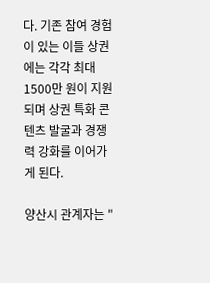다. 기존 참여 경험이 있는 이들 상권에는 각각 최대 1500만 원이 지원되며 상권 특화 콘텐츠 발굴과 경쟁력 강화를 이어가게 된다.

양산시 관계자는 "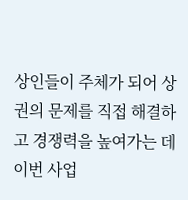상인들이 주체가 되어 상권의 문제를 직접 해결하고 경쟁력을 높여가는 데 이번 사업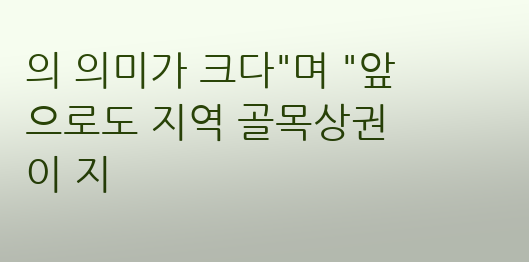의 의미가 크다"며 "앞으로도 지역 골목상권이 지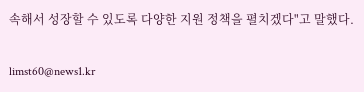속해서 성장할 수 있도록 다양한 지원 정책을 펼치겠다"고 말했다.

limst60@news1.kr